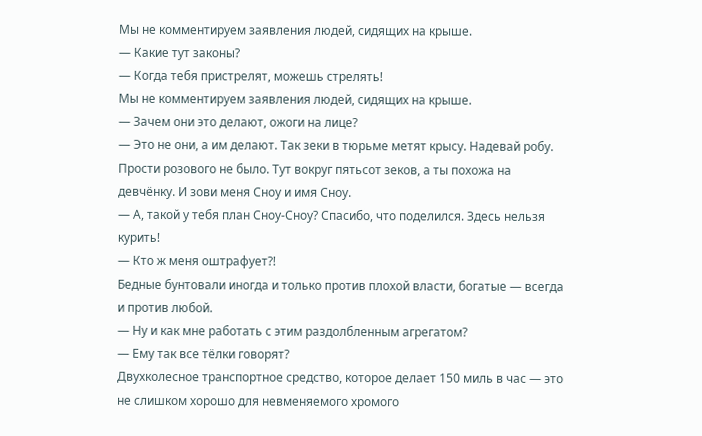Мы не комментируем заявления людей, сидящих на крыше.
— Какие тут законы?
— Когда тебя пристрелят, можешь стрелять!
Мы не комментируем заявления людей, сидящих на крыше.
— Зачем они это делают, ожоги на лице?
— Это не они, а им делают. Так зеки в тюрьме метят крысу. Надевай робу. Прости розового не было. Тут вокруг пятьсот зеков, а ты похожа на девчёнку. И зови меня Сноу и имя Сноу.
— А, такой у тебя план Сноу-Сноу? Спасибо, что поделился. Здесь нельзя курить!
— Кто ж меня оштрафует?!
Бедные бунтовали иногда и только против плохой власти, богатые — всегда и против любой.
— Ну и как мне работать с этим раздолбленным агрегатом?
— Ему так все тёлки говорят?
Двухколесное транспортное средство, которое делает 150 миль в час — это не слишком хорошо для невменяемого хромого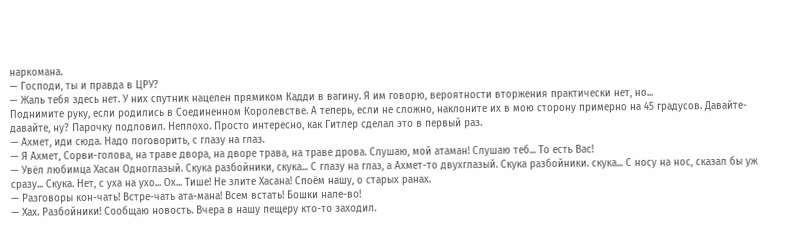наркомана.
— Господи, ты и правда в ЦРУ?
— Жаль тебя здесь нет. У них спутник нацелен прямиком Кадди в вагину. Я им говорю, вероятности вторжения практически нет, но...
Поднимите руку, если родились в Соединенном Королевстве. А теперь, если не сложно, наклоните их в мою сторону примерно на 45 градусов. Давайте-давайте, ну? Парочку подловил. Неплохо. Просто интересно, как Гитлер сделал это в первый раз.
— Ахмет, иди сюда. Надо поговорить, с глазу на глаз.
— Я Ахмет, Сорви-голова, на траве двора, на дворе трава, на траве дрова. Слушаю, мой атаман! Слушаю теб... То есть Вас!
— Увёл любимца Хасан Одноглазый. Скука разбойники, скука... С глазу на глаз, а Ахмет-то двухглазый. Скука разбойники. скука... С носу на нос, сказал бы уж сразу... Скука. Нет, с уха на ухо... Ох... Тише! Не злите Хасана! Споём нашу, о старых ранах.
— Разговоры кон-чать! Встре-чать ата-мана! Всем встать! Бошки нале-во!
— Хах. Разбойники! Сообщаю новость. Вчера в нашу пещеру кто-то заходил.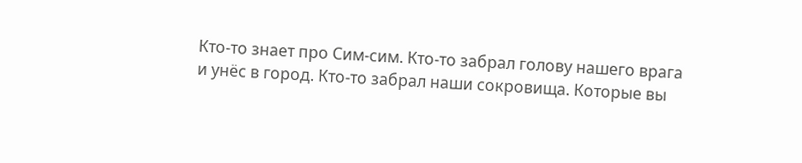Кто-то знает про Сим-сим. Кто-то забрал голову нашего врага и унёс в город. Кто-то забрал наши сокровища. Которые вы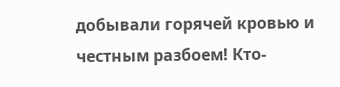добывали горячей кровью и честным разбоем! Кто-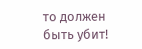то должен быть убит!